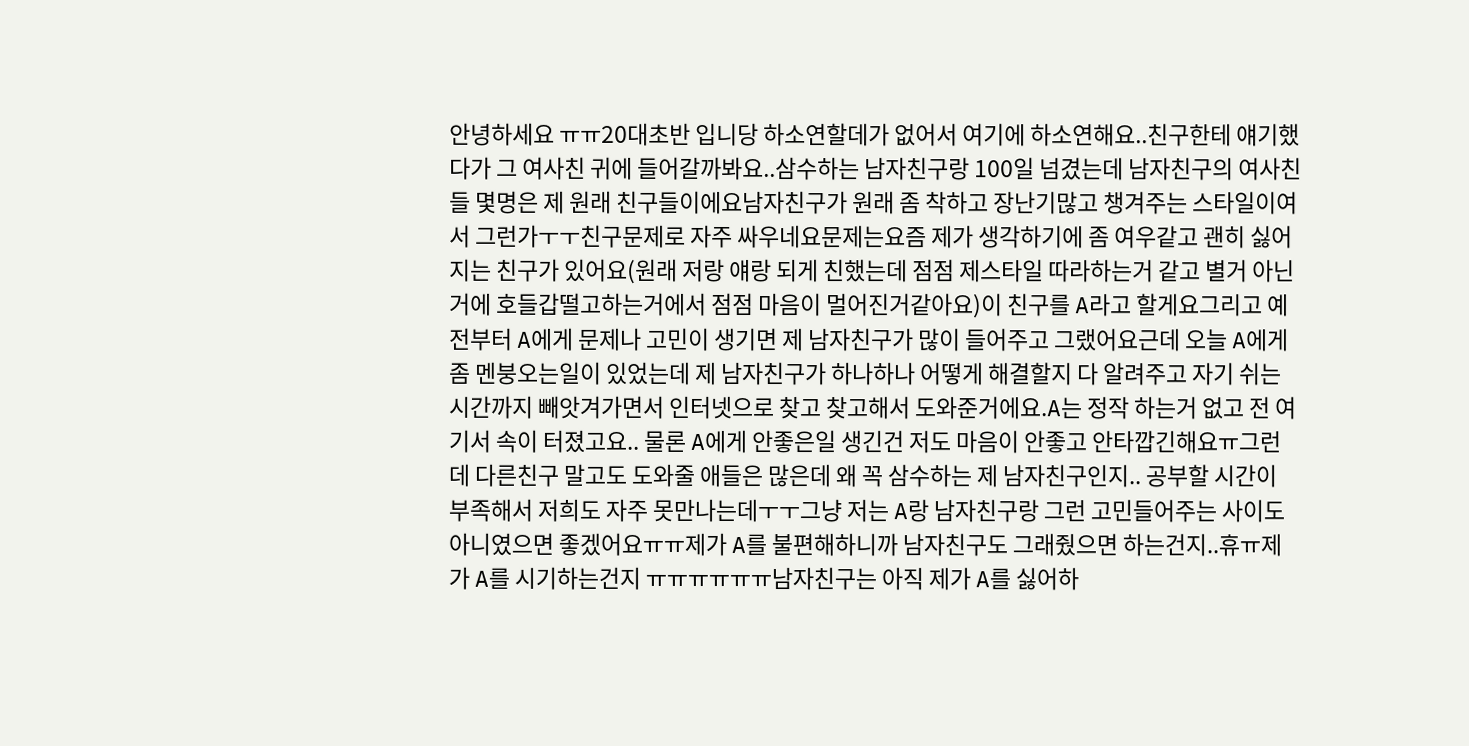안녕하세요 ㅠㅠ20대초반 입니당 하소연할데가 없어서 여기에 하소연해요..친구한테 얘기했다가 그 여사친 귀에 들어갈까봐요..삼수하는 남자친구랑 100일 넘겼는데 남자친구의 여사친들 몇명은 제 원래 친구들이에요남자친구가 원래 좀 착하고 장난기많고 챙겨주는 스타일이여서 그런가ㅜㅜ친구문제로 자주 싸우네요문제는요즘 제가 생각하기에 좀 여우같고 괜히 싫어지는 친구가 있어요(원래 저랑 얘랑 되게 친했는데 점점 제스타일 따라하는거 같고 별거 아닌거에 호들갑떨고하는거에서 점점 마음이 멀어진거같아요)이 친구를 A라고 할게요그리고 예전부터 A에게 문제나 고민이 생기면 제 남자친구가 많이 들어주고 그랬어요근데 오늘 A에게 좀 멘붕오는일이 있었는데 제 남자친구가 하나하나 어떻게 해결할지 다 알려주고 자기 쉬는시간까지 빼앗겨가면서 인터넷으로 찾고 찾고해서 도와준거에요.A는 정작 하는거 없고 전 여기서 속이 터졌고요.. 물론 A에게 안좋은일 생긴건 저도 마음이 안좋고 안타깝긴해요ㅠ그런데 다른친구 말고도 도와줄 애들은 많은데 왜 꼭 삼수하는 제 남자친구인지.. 공부할 시간이 부족해서 저희도 자주 못만나는데ㅜㅜ그냥 저는 A랑 남자친구랑 그런 고민들어주는 사이도 아니였으면 좋겠어요ㅠㅠ제가 A를 불편해하니까 남자친구도 그래줬으면 하는건지..휴ㅠ제가 A를 시기하는건지 ㅠㅠㅠㅠㅠㅠ남자친구는 아직 제가 A를 싫어하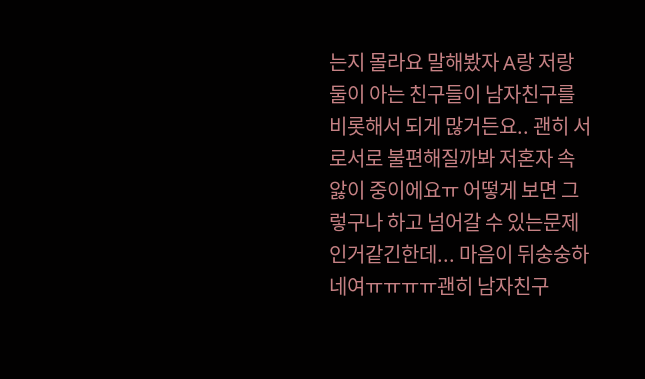는지 몰라요 말해봤자 A랑 저랑 둘이 아는 친구들이 남자친구를 비롯해서 되게 많거든요.. 괜히 서로서로 불편해질까봐 저혼자 속앓이 중이에요ㅠ 어떻게 보면 그렇구나 하고 넘어갈 수 있는문제인거같긴한데... 마음이 뒤숭숭하네여ㅠㅠㅠㅠ괜히 남자친구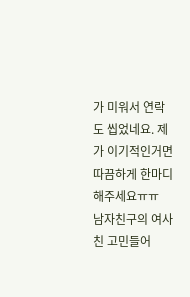가 미워서 연락도 씹었네요. 제가 이기적인거면 따끔하게 한마디 해주세요ㅠㅠ
남자친구의 여사친 고민들어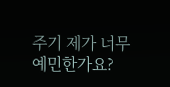주기 제가 너무 예민한가요?